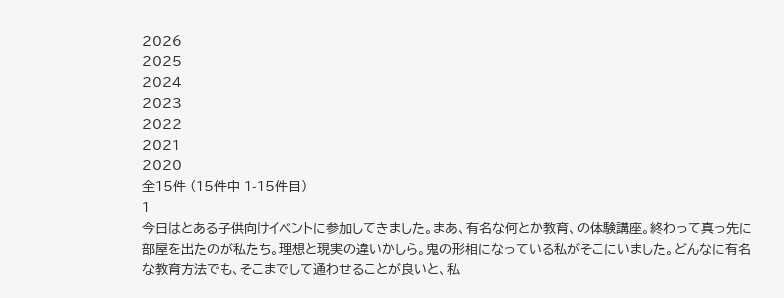2026
2025
2024
2023
2022
2021
2020
全15件 (15件中 1-15件目)
1
今日はとある子供向けイベントに参加してきました。まあ、有名な何とか教育、の体験講座。終わって真っ先に部屋を出たのが私たち。理想と現実の違いかしら。鬼の形相になっている私がそこにいました。どんなに有名な教育方法でも、そこまでして通わせることが良いと、私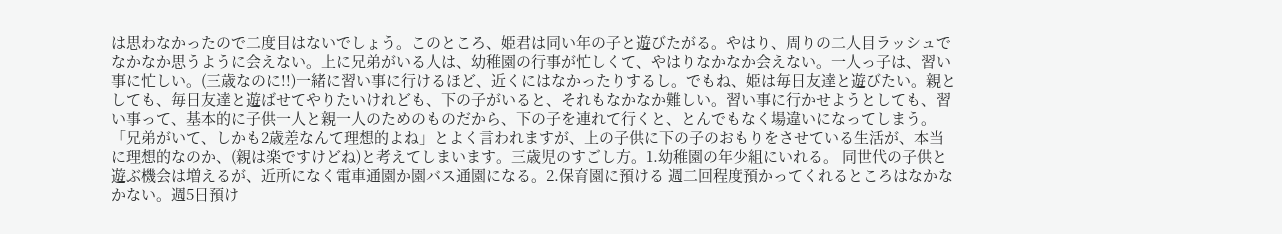は思わなかったので二度目はないでしょう。このところ、姫君は同い年の子と遊びたがる。やはり、周りの二人目ラッシュでなかなか思うように会えない。上に兄弟がいる人は、幼稚園の行事が忙しくて、やはりなかなか会えない。一人っ子は、習い事に忙しい。(三歳なのに!!)一緒に習い事に行けるほど、近くにはなかったりするし。でもね、姫は毎日友達と遊びたい。親としても、毎日友達と遊ばせてやりたいけれども、下の子がいると、それもなかなか難しい。習い事に行かせようとしても、習い事って、基本的に子供一人と親一人のためのものだから、下の子を連れて行くと、とんでもなく場違いになってしまう。「兄弟がいて、しかも2歳差なんて理想的よね」とよく言われますが、上の子供に下の子のおもりをさせている生活が、本当に理想的なのか、(親は楽ですけどね)と考えてしまいます。三歳児のすごし方。1.幼稚園の年少組にいれる。 同世代の子供と遊ぶ機会は増えるが、近所になく電車通園か園バス通園になる。2.保育園に預ける 週二回程度預かってくれるところはなかなかない。週5日預け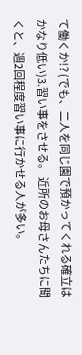て働くか!? (でも、二人を同じ園で預かってくれる確立はかなり低い)3.習い事をさせる。 近所のお母さんたちに聞くと、週2回程度習い事に行かせる人が多い。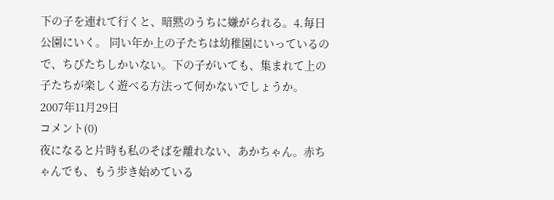下の子を連れて行くと、暗黙のうちに嫌がられる。4.毎日公園にいく。 同い年か上の子たちは幼稚園にいっているので、ちびたちしかいない。下の子がいても、集まれて上の子たちが楽しく遊べる方法って何かないでしょうか。
2007年11月29日
コメント(0)
夜になると片時も私のそばを離れない、あかちゃん。赤ちゃんでも、もう歩き始めている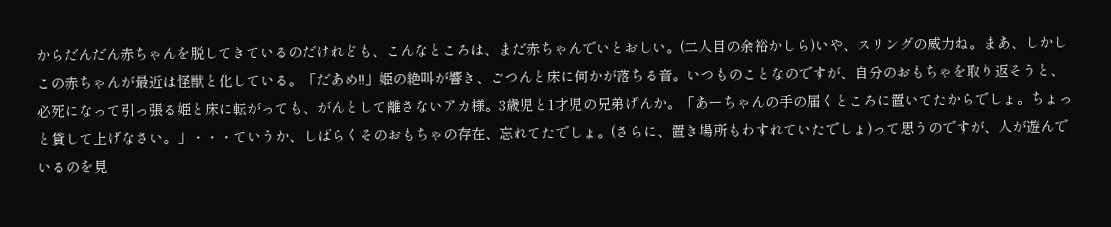からだんだん赤ちゃんを脱してきているのだけれども、こんなところは、まだ赤ちゃんでいとおしい。(二人目の余裕かしら)いや、スリングの威力ね。まあ、しかしこの赤ちゃんが最近は怪獣と化している。「だあめ!!」姫の絶叫が響き、ごつんと床に何かが落ちる音。いつものことなのですが、自分のおもちゃを取り返そうと、必死になって引っ張る姫と床に転がっても、がんとして離さないアカ様。3歳児と1才児の兄弟げんか。「あーちゃんの手の届くところに置いてたからでしょ。ちょっと貸して上げなさい。」・・・ていうか、しばらくそのおもちゃの存在、忘れてたでしょ。(さらに、置き場所もわすれていたでしょ)って思うのですが、人が遊んでいるのを見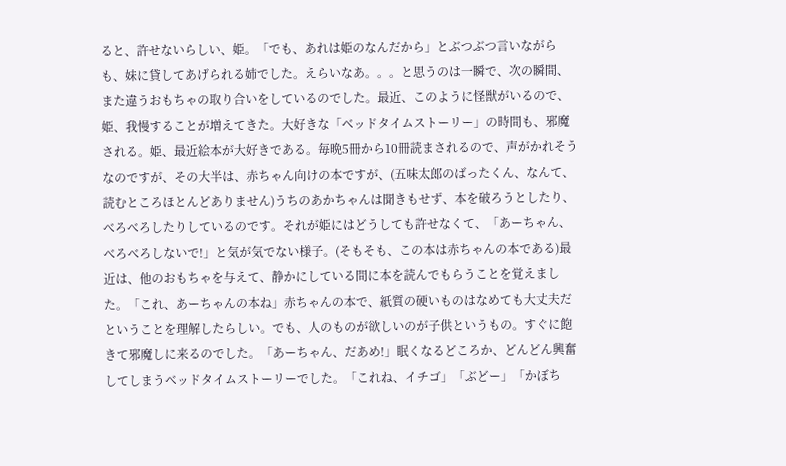ると、許せないらしい、姫。「でも、あれは姫のなんだから」とぶつぶつ言いながらも、妹に貸してあげられる姉でした。えらいなあ。。。と思うのは一瞬で、次の瞬間、また違うおもちゃの取り合いをしているのでした。最近、このように怪獣がいるので、姫、我慢することが増えてきた。大好きな「ベッドタイムストーリー」の時間も、邪魔される。姫、最近絵本が大好きである。毎晩5冊から10冊読まされるので、声がかれそうなのですが、その大半は、赤ちゃん向けの本ですが、(五味太郎のばったくん、なんて、読むところほとんどありません)うちのあかちゃんは聞きもせず、本を破ろうとしたり、べろべろしたりしているのです。それが姫にはどうしても許せなくて、「あーちゃん、べろべろしないで!」と気が気でない様子。(そもそも、この本は赤ちゃんの本である)最近は、他のおもちゃを与えて、静かにしている間に本を読んでもらうことを覚えました。「これ、あーちゃんの本ね」赤ちゃんの本で、紙質の硬いものはなめても大丈夫だということを理解したらしい。でも、人のものが欲しいのが子供というもの。すぐに飽きて邪魔しに来るのでした。「あーちゃん、だあめ!」眠くなるどころか、どんどん興奮してしまうベッドタイムストーリーでした。「これね、イチゴ」「ぶどー」「かぼち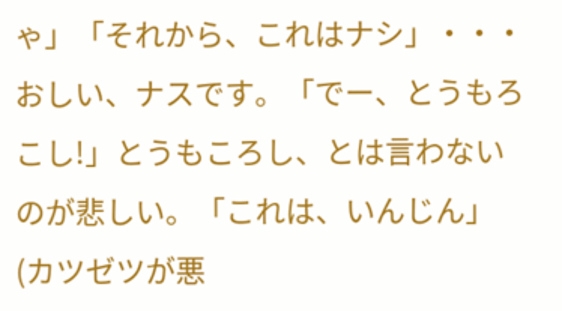ゃ」「それから、これはナシ」・・・おしい、ナスです。「でー、とうもろこし!」とうもころし、とは言わないのが悲しい。「これは、いんじん」(カツゼツが悪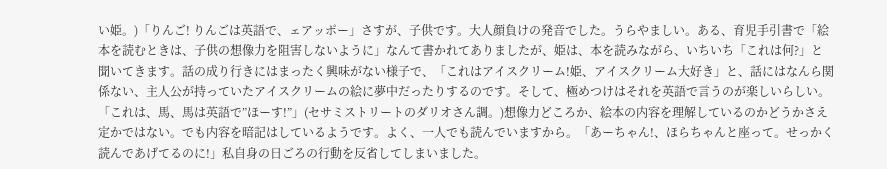い姫。)「りんご! りんごは英語で、ェアッポー」さすが、子供です。大人顔負けの発音でした。うらやましい。ある、育児手引書で「絵本を読むときは、子供の想像力を阻害しないように」なんて書かれてありましたが、姫は、本を読みながら、いちいち「これは何?」と聞いてきます。話の成り行きにはまったく興味がない様子で、「これはアイスクリーム!姫、アイスクリーム大好き」と、話にはなんら関係ない、主人公が持っていたアイスクリームの絵に夢中だったりするのです。そして、極めつけはそれを英語で言うのが楽しいらしい。「これは、馬、馬は英語で”ほーす!”」(セサミストリートのダリオさん調。)想像力どころか、絵本の内容を理解しているのかどうかさえ定かではない。でも内容を暗記はしているようです。よく、一人でも読んでいますから。「あーちゃん!、ほらちゃんと座って。せっかく読んであげてるのに!」私自身の日ごろの行動を反省してしまいました。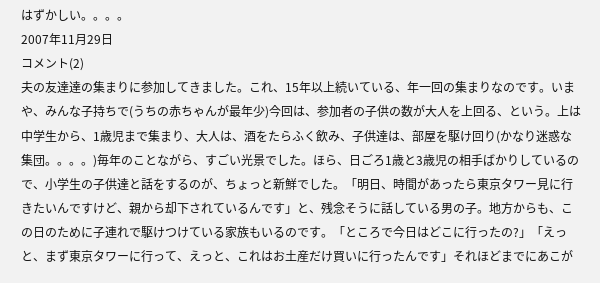はずかしい。。。。
2007年11月29日
コメント(2)
夫の友達達の集まりに参加してきました。これ、15年以上続いている、年一回の集まりなのです。いまや、みんな子持ちで(うちの赤ちゃんが最年少)今回は、参加者の子供の数が大人を上回る、という。上は中学生から、1歳児まで集まり、大人は、酒をたらふく飲み、子供達は、部屋を駆け回り(かなり迷惑な集団。。。。)毎年のことながら、すごい光景でした。ほら、日ごろ1歳と3歳児の相手ばかりしているので、小学生の子供達と話をするのが、ちょっと新鮮でした。「明日、時間があったら東京タワー見に行きたいんですけど、親から却下されているんです」と、残念そうに話している男の子。地方からも、この日のために子連れで駆けつけている家族もいるのです。「ところで今日はどこに行ったの?」「えっと、まず東京タワーに行って、えっと、これはお土産だけ買いに行ったんです」それほどまでにあこが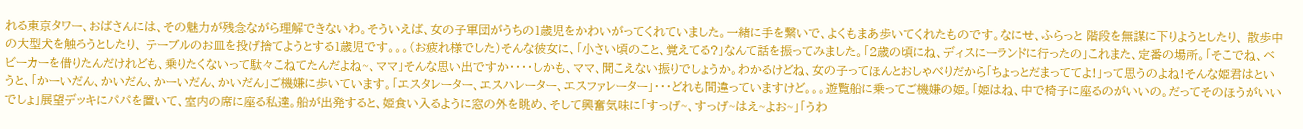れる東京タワー、おばさんには、その魅力が残念ながら理解できないわ。そういえば、女の子軍団がうちの1歳児をかわいがってくれていました。一緒に手を繋いで、よくもまあ歩いてくれたものです。なにせ、ふらっと 階段を無謀に下りようとしたり、 散歩中の大型犬を触ろうとしたり、 テーブルのお皿を投げ捨てようとする1歳児です。。。(お疲れ様でした)そんな彼女に、「小さい頃のこと、覚えてる?」なんて話を振ってみました。「2歳の頃にね、ディスにーランドに行ったの」これまた、定番の場所。「そこでね、ベビーカーを借りたんだけれども、乗りたくないって駄々こねてたんだよね~、ママ」そんな思い出ですか・・・・しかも、ママ、聞こえない振りでしょうか。わかるけどね、女の子ってほんとおしゃべりだから「ちょっとだまっててよ!」って思うのよね!そんな姫君はというと、「かーいだん、かいだん、かーいだん、かいだん」ご機嫌に歩いています。「エスタレーター、エスハレーター、エスファレーター」・・・どれも間違っていますけど。。。遊覧船に乗ってご機嫌の姫。「姫はね、中で椅子に座るのがいいの。だってそのほうがいいでしょ」展望デッキにパパを置いて、室内の席に座る私達。船が出発すると、姫食い入るように窓の外を眺め、そして興奮気味に「すっげ~、すっげ~はえ~よお~」「うわ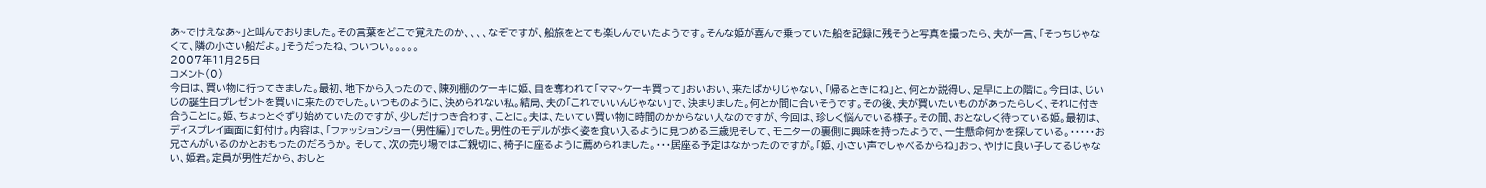あ~でけえなあ~」と叫んでおりました。その言葉をどこで覚えたのか、、、、なぞですが、船旅をとても楽しんでいたようです。そんな姫が喜んで乗っていた船を記録に残そうと写真を撮ったら、夫が一言、「そっちじゃなくて、隣の小さい船だよ。」そうだったね、ついつい。。。。。
2007年11月25日
コメント(0)
今日は、買い物に行ってきました。最初、地下から入ったので、陳列棚のケーキに姫、目を奪われて「ママ~ケーキ買って」おいおい、来たばかりじゃない、「帰るときにね」と、何とか説得し、足早に上の階に。今日は、じいじの誕生日プレゼントを買いに来たのでした。いつものように、決められない私。結局、夫の「これでいいんじゃない」で、決まりました。何とか間に合いそうです。その後、夫が買いたいものがあったらしく、それに付き合うことに。姫、ちょっとぐずり始めていたのですが、少しだけつき合わす、ことに。夫は、たいてい買い物に時間のかからない人なのですが、今回は、珍しく悩んでいる様子。その間、おとなしく待っている姫。最初は、ディスプレイ画面に釘付け。内容は、「ファッションショー(男性編)」でした。男性のモデルが歩く姿を食い入るように見つめる三歳児そして、モニターの裏側に興味を持ったようで、一生懸命何かを探している。・・・・・お兄さんがいるのかとおもったのだろうか。 そして、次の売り場ではご親切に、椅子に座るように薦められました。・・・居座る予定はなかったのですが。「姫、小さい声でしゃべるからね」おっ、やけに良い子してるじゃない、姫君。定員が男性だから、おしと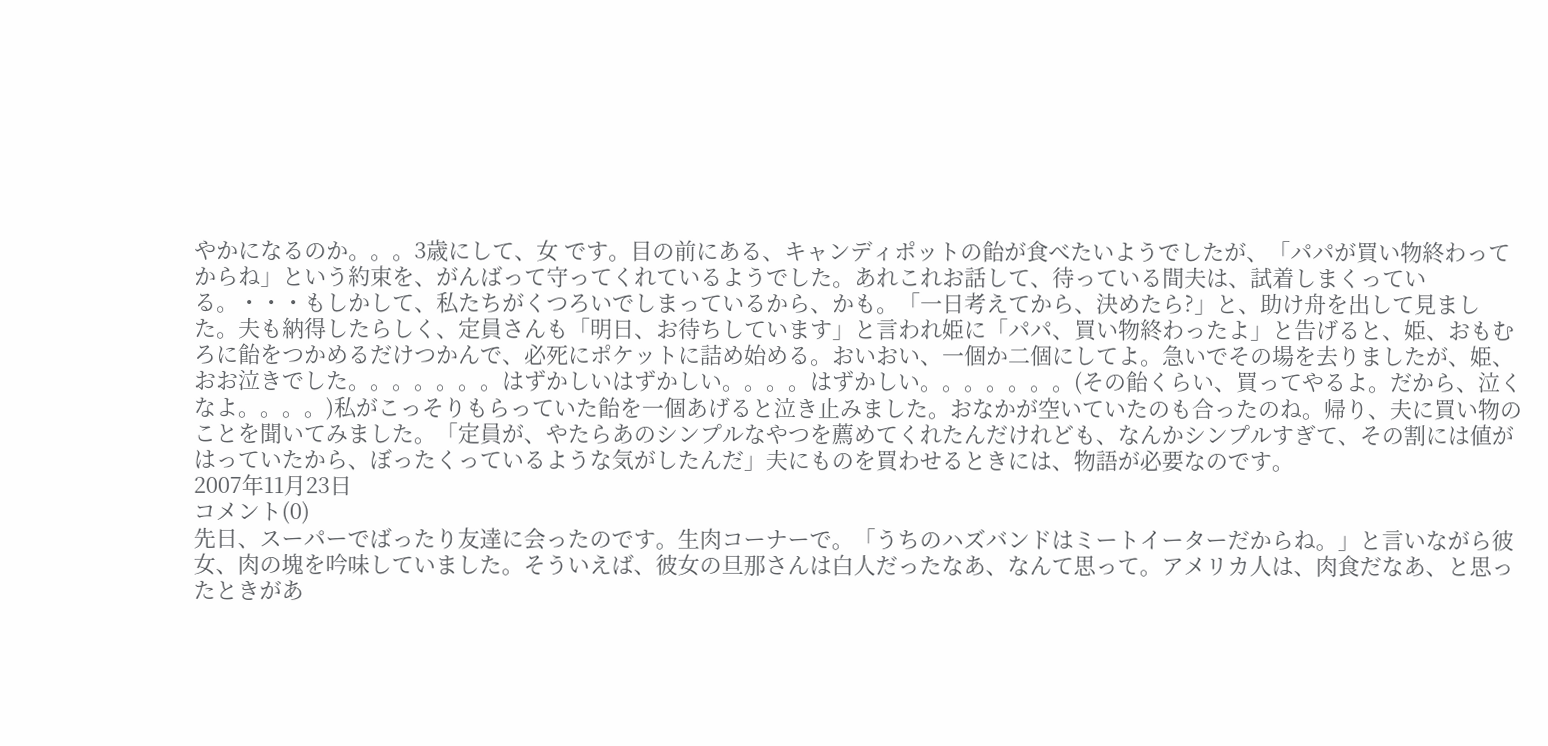やかになるのか。。。3歳にして、女 です。目の前にある、キャンディポットの飴が食べたいようでしたが、「パパが買い物終わってからね」という約束を、がんばって守ってくれているようでした。あれこれお話して、待っている間夫は、試着しまくっている。・・・もしかして、私たちがくつろいでしまっているから、かも。「一日考えてから、決めたら?」と、助け舟を出して見ました。夫も納得したらしく、定員さんも「明日、お待ちしています」と言われ姫に「パパ、買い物終わったよ」と告げると、姫、おもむろに飴をつかめるだけつかんで、必死にポケットに詰め始める。おいおい、一個か二個にしてよ。急いでその場を去りましたが、姫、おお泣きでした。。。。。。。はずかしいはずかしい。。。。はずかしい。。。。。。。(その飴くらい、買ってやるよ。だから、泣くなよ。。。。)私がこっそりもらっていた飴を一個あげると泣き止みました。おなかが空いていたのも合ったのね。帰り、夫に買い物のことを聞いてみました。「定員が、やたらあのシンプルなやつを薦めてくれたんだけれども、なんかシンプルすぎて、その割には値がはっていたから、ぼったくっているような気がしたんだ」夫にものを買わせるときには、物語が必要なのです。
2007年11月23日
コメント(0)
先日、スーパーでばったり友達に会ったのです。生肉コーナーで。「うちのハズバンドはミートイーターだからね。」と言いながら彼女、肉の塊を吟味していました。そういえば、彼女の旦那さんは白人だったなあ、なんて思って。アメリカ人は、肉食だなあ、と思ったときがあ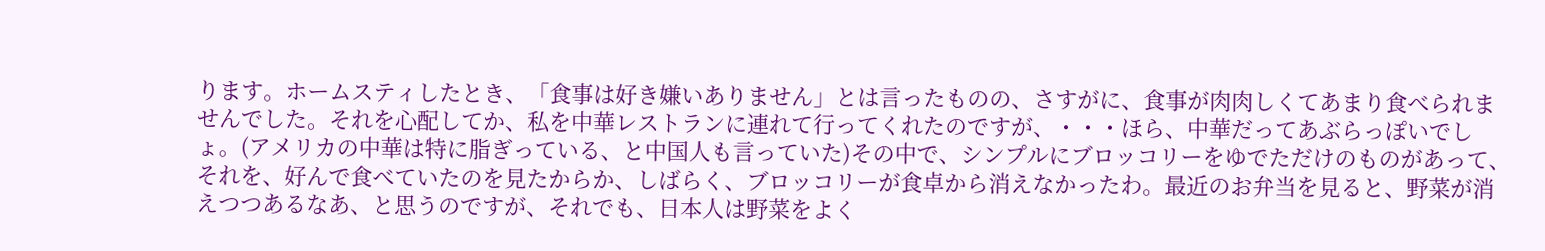ります。ホームスティしたとき、「食事は好き嫌いありません」とは言ったものの、さすがに、食事が肉肉しくてあまり食べられませんでした。それを心配してか、私を中華レストランに連れて行ってくれたのですが、・・・ほら、中華だってあぶらっぽいでしょ。(アメリカの中華は特に脂ぎっている、と中国人も言っていた)その中で、シンプルにブロッコリーをゆでただけのものがあって、それを、好んで食べていたのを見たからか、しばらく、ブロッコリーが食卓から消えなかったわ。最近のお弁当を見ると、野菜が消えつつあるなあ、と思うのですが、それでも、日本人は野菜をよく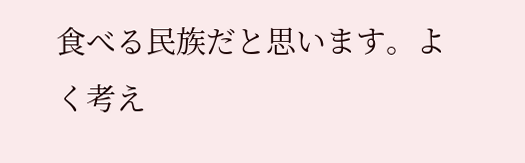食べる民族だと思います。よく考え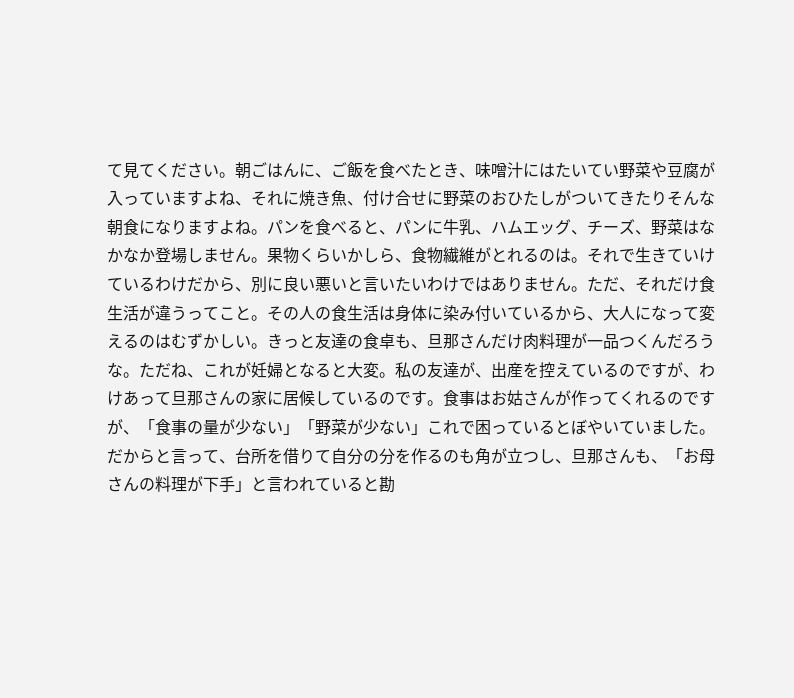て見てください。朝ごはんに、ご飯を食べたとき、味噌汁にはたいてい野菜や豆腐が入っていますよね、それに焼き魚、付け合せに野菜のおひたしがついてきたりそんな朝食になりますよね。パンを食べると、パンに牛乳、ハムエッグ、チーズ、野菜はなかなか登場しません。果物くらいかしら、食物繊維がとれるのは。それで生きていけているわけだから、別に良い悪いと言いたいわけではありません。ただ、それだけ食生活が違うってこと。その人の食生活は身体に染み付いているから、大人になって変えるのはむずかしい。きっと友達の食卓も、旦那さんだけ肉料理が一品つくんだろうな。ただね、これが妊婦となると大変。私の友達が、出産を控えているのですが、わけあって旦那さんの家に居候しているのです。食事はお姑さんが作ってくれるのですが、「食事の量が少ない」「野菜が少ない」これで困っているとぼやいていました。だからと言って、台所を借りて自分の分を作るのも角が立つし、旦那さんも、「お母さんの料理が下手」と言われていると勘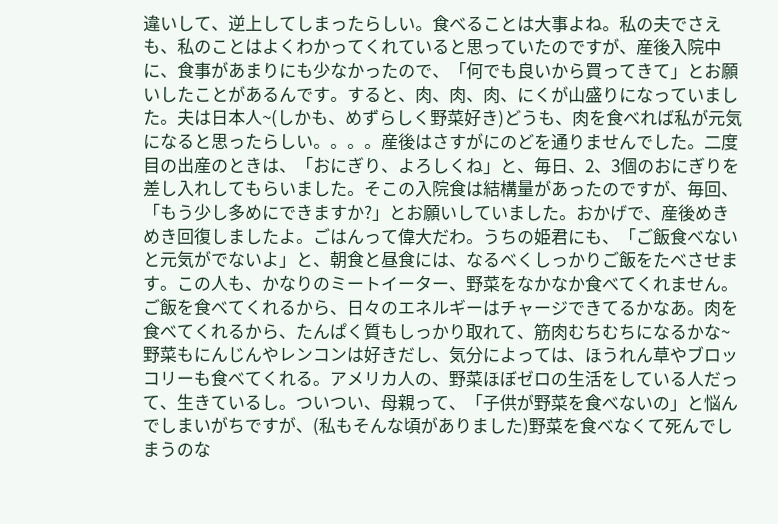違いして、逆上してしまったらしい。食べることは大事よね。私の夫でさえも、私のことはよくわかってくれていると思っていたのですが、産後入院中に、食事があまりにも少なかったので、「何でも良いから買ってきて」とお願いしたことがあるんです。すると、肉、肉、肉、にくが山盛りになっていました。夫は日本人~(しかも、めずらしく野菜好き)どうも、肉を食べれば私が元気になると思ったらしい。。。。産後はさすがにのどを通りませんでした。二度目の出産のときは、「おにぎり、よろしくね」と、毎日、2、3個のおにぎりを差し入れしてもらいました。そこの入院食は結構量があったのですが、毎回、「もう少し多めにできますか?」とお願いしていました。おかげで、産後めきめき回復しましたよ。ごはんって偉大だわ。うちの姫君にも、「ご飯食べないと元気がでないよ」と、朝食と昼食には、なるべくしっかりご飯をたべさせます。この人も、かなりのミートイーター、野菜をなかなか食べてくれません。ご飯を食べてくれるから、日々のエネルギーはチャージできてるかなあ。肉を食べてくれるから、たんぱく質もしっかり取れて、筋肉むちむちになるかな~野菜もにんじんやレンコンは好きだし、気分によっては、ほうれん草やブロッコリーも食べてくれる。アメリカ人の、野菜ほぼゼロの生活をしている人だって、生きているし。ついつい、母親って、「子供が野菜を食べないの」と悩んでしまいがちですが、(私もそんな頃がありました)野菜を食べなくて死んでしまうのな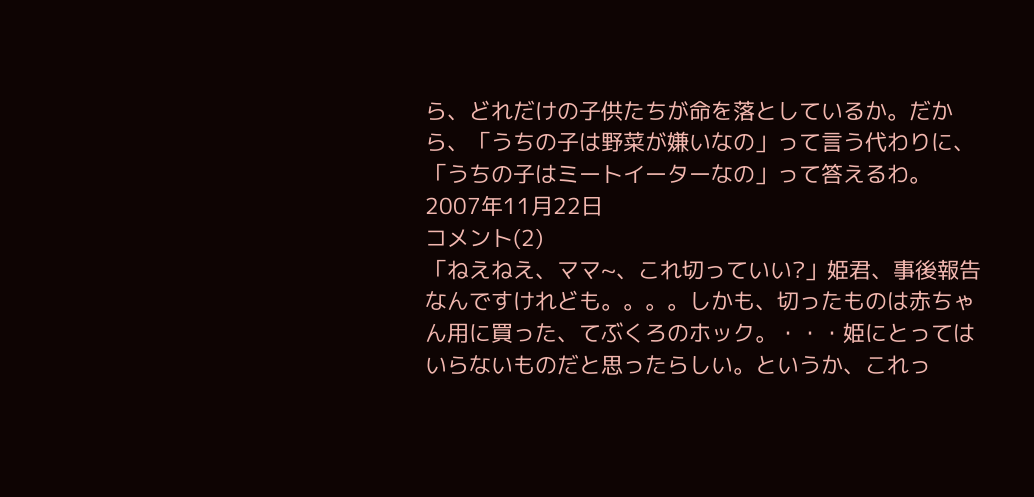ら、どれだけの子供たちが命を落としているか。だから、「うちの子は野菜が嫌いなの」って言う代わりに、「うちの子はミートイーターなの」って答えるわ。
2007年11月22日
コメント(2)
「ねえねえ、ママ~、これ切っていい?」姫君、事後報告なんですけれども。。。。しかも、切ったものは赤ちゃん用に買った、てぶくろのホック。・・・姫にとってはいらないものだと思ったらしい。というか、これっ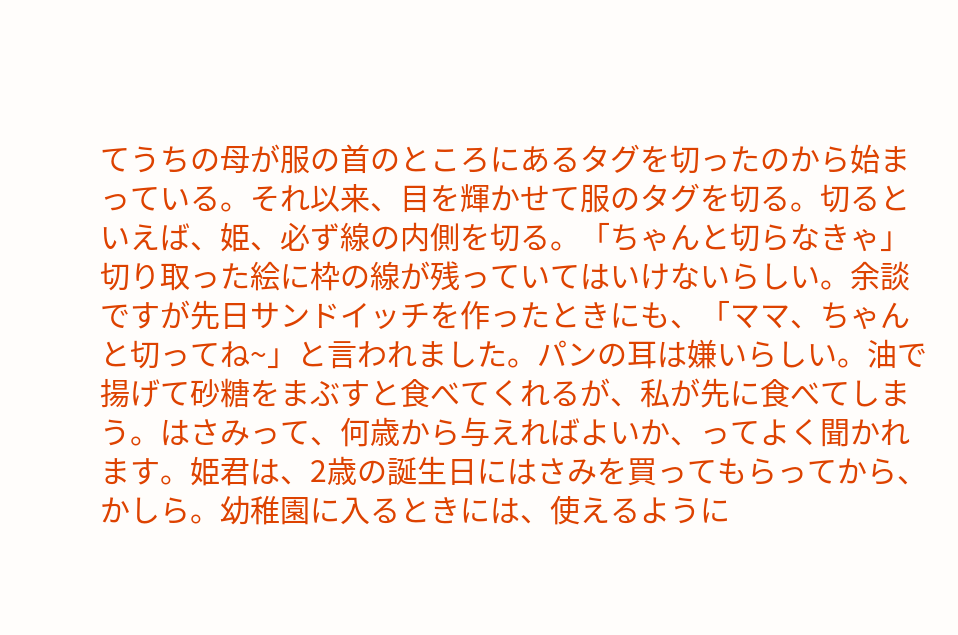てうちの母が服の首のところにあるタグを切ったのから始まっている。それ以来、目を輝かせて服のタグを切る。切るといえば、姫、必ず線の内側を切る。「ちゃんと切らなきゃ」切り取った絵に枠の線が残っていてはいけないらしい。余談ですが先日サンドイッチを作ったときにも、「ママ、ちゃんと切ってね~」と言われました。パンの耳は嫌いらしい。油で揚げて砂糖をまぶすと食べてくれるが、私が先に食べてしまう。はさみって、何歳から与えればよいか、ってよく聞かれます。姫君は、2歳の誕生日にはさみを買ってもらってから、かしら。幼稚園に入るときには、使えるように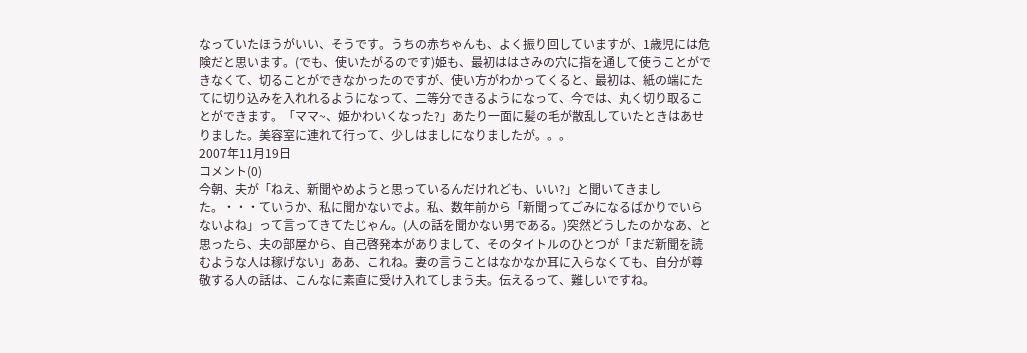なっていたほうがいい、そうです。うちの赤ちゃんも、よく振り回していますが、1歳児には危険だと思います。(でも、使いたがるのです)姫も、最初ははさみの穴に指を通して使うことができなくて、切ることができなかったのですが、使い方がわかってくると、最初は、紙の端にたてに切り込みを入れれるようになって、二等分できるようになって、今では、丸く切り取ることができます。「ママ~、姫かわいくなった?」あたり一面に髪の毛が散乱していたときはあせりました。美容室に連れて行って、少しはましになりましたが。。。
2007年11月19日
コメント(0)
今朝、夫が「ねえ、新聞やめようと思っているんだけれども、いい?」と聞いてきました。・・・ていうか、私に聞かないでよ。私、数年前から「新聞ってごみになるばかりでいらないよね」って言ってきてたじゃん。(人の話を聞かない男である。)突然どうしたのかなあ、と思ったら、夫の部屋から、自己啓発本がありまして、そのタイトルのひとつが「まだ新聞を読むような人は稼げない」ああ、これね。妻の言うことはなかなか耳に入らなくても、自分が尊敬する人の話は、こんなに素直に受け入れてしまう夫。伝えるって、難しいですね。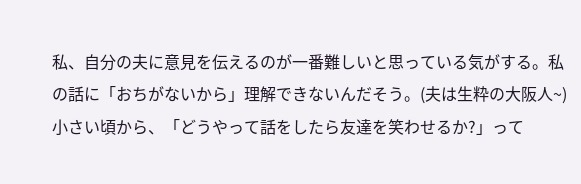私、自分の夫に意見を伝えるのが一番難しいと思っている気がする。私の話に「おちがないから」理解できないんだそう。(夫は生粋の大阪人~)小さい頃から、「どうやって話をしたら友達を笑わせるか?」って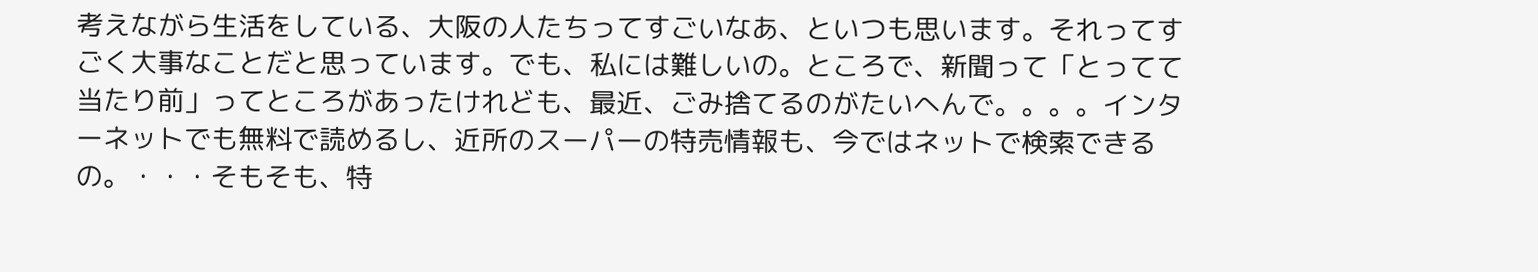考えながら生活をしている、大阪の人たちってすごいなあ、といつも思います。それってすごく大事なことだと思っています。でも、私には難しいの。ところで、新聞って「とってて当たり前」ってところがあったけれども、最近、ごみ捨てるのがたいへんで。。。。インターネットでも無料で読めるし、近所のスーパーの特売情報も、今ではネットで検索できるの。・・・そもそも、特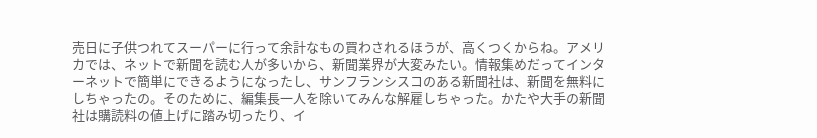売日に子供つれてスーパーに行って余計なもの買わされるほうが、高くつくからね。アメリカでは、ネットで新聞を読む人が多いから、新聞業界が大変みたい。情報集めだってインターネットで簡単にできるようになったし、サンフランシスコのある新聞社は、新聞を無料にしちゃったの。そのために、編集長一人を除いてみんな解雇しちゃった。かたや大手の新聞社は購読料の値上げに踏み切ったり、イ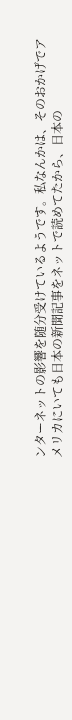ンターネットの影響を随分受けているようです。私なんかは、そのおかげでアメリカにいても日本の新聞記事をネットで読めてたから、日本の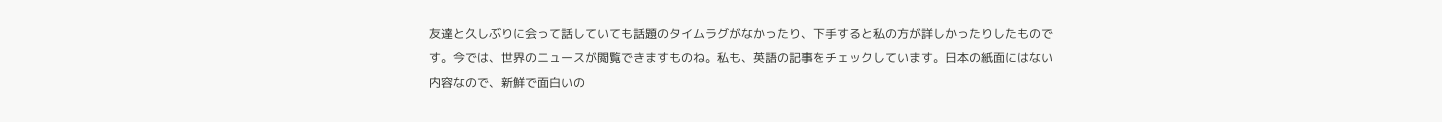友達と久しぶりに会って話していても話題のタイムラグがなかったり、下手すると私の方が詳しかったりしたものです。今では、世界のニュースが閲覧できますものね。私も、英語の記事をチェックしています。日本の紙面にはない内容なので、新鮮で面白いの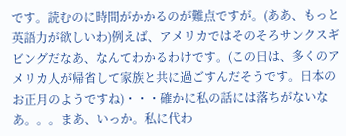です。読むのに時間がかかるのが難点ですが。(ああ、もっと英語力が欲しいわ)例えば、アメリカではそのそろサンクスギビングだなあ、なんてわかるわけです。(この日は、多くのアメリカ人が帰省して家族と共に過ごすんだそうです。日本のお正月のようですね)・・・確かに私の話には落ちがないなあ。。。まあ、いっか。私に代わ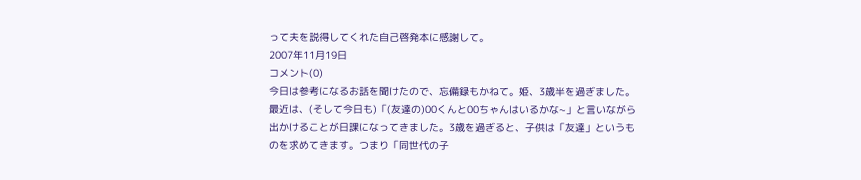って夫を説得してくれた自己啓発本に感謝して。
2007年11月19日
コメント(0)
今日は参考になるお話を聞けたので、忘備録もかねて。姫、3歳半を過ぎました。最近は、(そして今日も)「(友達の)00くんと00ちゃんはいるかな~」と言いながら出かけることが日課になってきました。3歳を過ぎると、子供は「友達」というものを求めてきます。つまり「同世代の子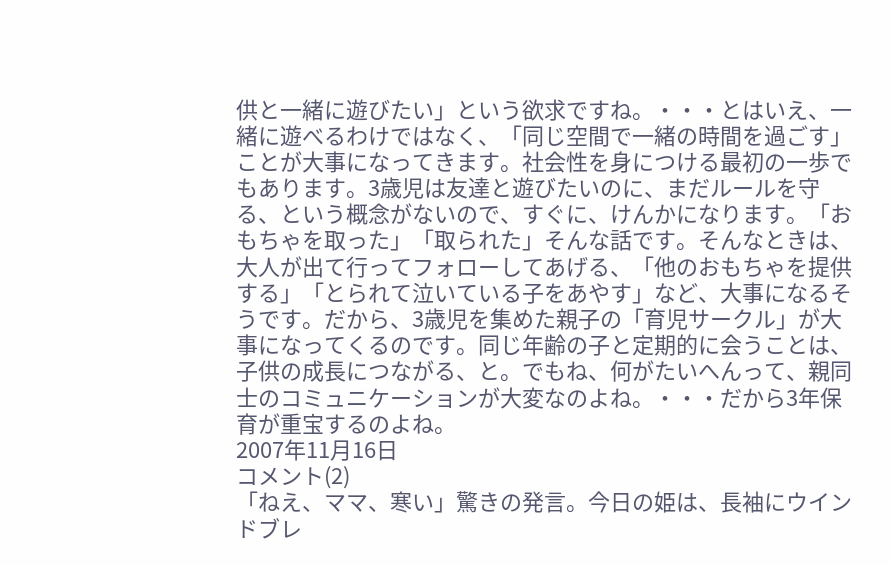供と一緒に遊びたい」という欲求ですね。・・・とはいえ、一緒に遊べるわけではなく、「同じ空間で一緒の時間を過ごす」ことが大事になってきます。社会性を身につける最初の一歩でもあります。3歳児は友達と遊びたいのに、まだルールを守る、という概念がないので、すぐに、けんかになります。「おもちゃを取った」「取られた」そんな話です。そんなときは、大人が出て行ってフォローしてあげる、「他のおもちゃを提供する」「とられて泣いている子をあやす」など、大事になるそうです。だから、3歳児を集めた親子の「育児サークル」が大事になってくるのです。同じ年齢の子と定期的に会うことは、子供の成長につながる、と。でもね、何がたいへんって、親同士のコミュニケーションが大変なのよね。・・・だから3年保育が重宝するのよね。
2007年11月16日
コメント(2)
「ねえ、ママ、寒い」驚きの発言。今日の姫は、長袖にウインドブレ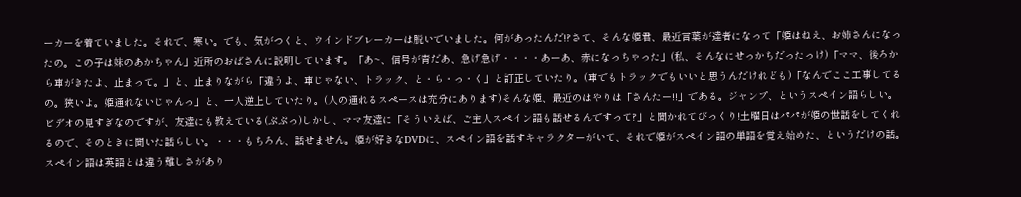ーカーを着ていました。それで、寒い。でも、気がつくと、ウインドブレーカーは脱いでいました。何があったんだ!?さて、そんな姫君、最近言葉が達者になって「姫はねえ、お姉さんになったの。この子は妹のあかちゃん」近所のおばさんに説明しています。「あ~、信号が青だあ、急げ急げ・・・・あーあ、赤になっちゃった」(私、そんなにせっかちだったっけ)「ママ、後ろから車がきたよ、止まって。」と、止まりながら「違うよ、車じゃない、トラック、と・ら・っ・く」と訂正していたり。(車でもトラックでもいいと思うんだけれども)「なんでここ工事してるの。狭いよ。姫通れないじゃんっ」と、一人逆上していたり。(人の通れるスペースは充分にあります)そんな姫、最近のはやりは「さんたー!!」である。ジャンプ、というスペイン語らしい。ビデオの見すぎなのですが、友達にも教えている(ぷぷっ)しかし、ママ友達に「そういえば、ご主人スペイン語も話せるんですって?」と聞かれてびっくり!土曜日はパパが姫の世話をしてくれるので、そのときに聞いた話らしい。・・・もちろん、話せません。姫が好きなDVDに、スペイン語を話すキャラクターがいて、それで姫がスペイン語の単語を覚え始めた、というだけの話。スペイン語は英語とは違う難しさがあり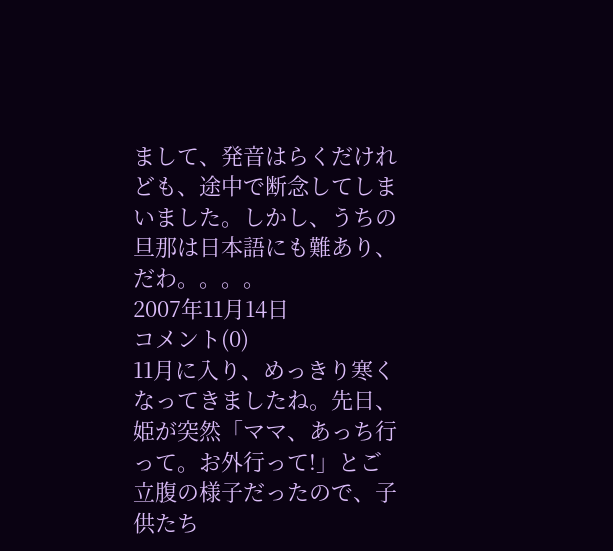まして、発音はらくだけれども、途中で断念してしまいました。しかし、うちの旦那は日本語にも難あり、だわ。。。。
2007年11月14日
コメント(0)
11月に入り、めっきり寒くなってきましたね。先日、姫が突然「ママ、あっち行って。お外行って!」とご立腹の様子だったので、子供たち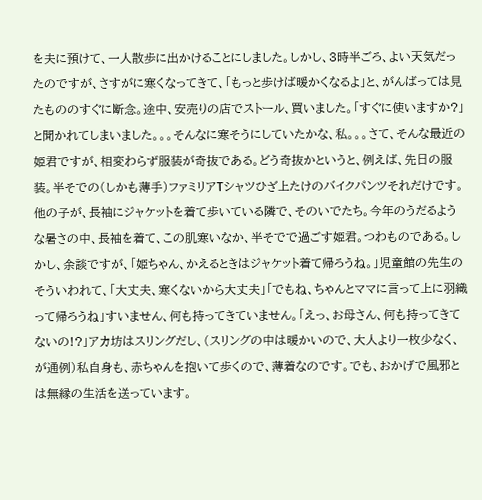を夫に預けて、一人散歩に出かけることにしました。しかし、3時半ごろ、よい天気だったのですが、さすがに寒くなってきて、「もっと歩けば暖かくなるよ」と、がんばっては見たもののすぐに断念。途中、安売りの店でストール、買いました。「すぐに使いますか?」と聞かれてしまいました。。。そんなに寒そうにしていたかな、私。。。さて、そんな最近の姫君ですが、相変わらず服装が奇抜である。どう奇抜かというと、例えば、先日の服装。半そでの(しかも薄手)ファミリアTシャツひざ上たけのバイクパンツそれだけです。他の子が、長袖にジャケットを着て歩いている隣で、そのいでたち。今年のうだるような暑さの中、長袖を着て、この肌寒いなか、半そでで過ごす姫君。つわものである。しかし、余談ですが、「姫ちゃん、かえるときはジャケット着て帰ろうね。」児童館の先生のそういわれて、「大丈夫、寒くないから大丈夫」「でもね、ちゃんとママに言って上に羽織って帰ろうね」すいません、何も持ってきていません。「えっ、お母さん、何も持ってきてないの!?」アカ坊はスリングだし、(スリングの中は暖かいので、大人より一枚少なく、が通例)私自身も、赤ちゃんを抱いて歩くので、薄着なのです。でも、おかげで風邪とは無縁の生活を送っています。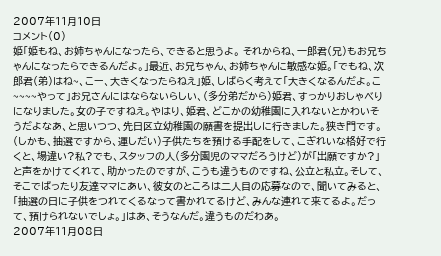2007年11月10日
コメント(0)
姫「姫もね、お姉ちゃんになったら、できると思うよ。 それからね、一郎君(兄)もお兄ちゃんになったらできるんだよ。」最近、お兄ちゃん、お姉ちゃんに敏感な姫。「でもね、次郎君(弟)はね~、こー、大きくなったらねえ」姫、しばらく考えて「大きくなるんだよ。こ~~~~やって」お兄さんにはならないらしい、(多分弟だから)姫君、すっかりおしゃべりになりました。女の子ですねえ。やはり、姫君、どこかの幼稚園に入れないとかわいそうだよなあ、と思いつつ、先日区立幼稚園の願書を提出しに行きました。狭き門です。(しかも、抽選ですから、運しだい)子供たちを預ける手配をして、こぎれいな格好で行くと、場違い?私?でも、スタッフの人(多分園児のママだろうけど)が「出願ですか?」と声をかけてくれて、助かったのですが、こうも違うものですね、公立と私立。そして、そこでばったり友達ママにあい、彼女のところは二人目の応募なので、聞いてみると、「抽選の日に子供をつれてくるなって書かれてるけど、みんな連れて来てるよ。だって、預けられないでしょ。」はあ、そうなんだ。違うものだわあ。
2007年11月08日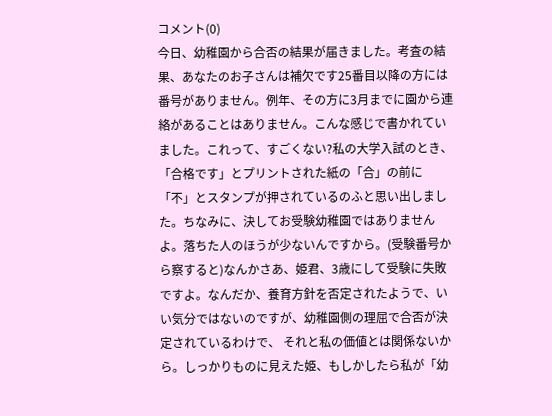コメント(0)
今日、幼稚園から合否の結果が届きました。考査の結果、あなたのお子さんは補欠です25番目以降の方には番号がありません。例年、その方に3月までに園から連絡があることはありません。こんな感じで書かれていました。これって、すごくない?私の大学入試のとき、「合格です」とプリントされた紙の「合」の前に「不」とスタンプが押されているのふと思い出しました。ちなみに、決してお受験幼稚園ではありませんよ。落ちた人のほうが少ないんですから。(受験番号から察すると)なんかさあ、姫君、3歳にして受験に失敗ですよ。なんだか、養育方針を否定されたようで、いい気分ではないのですが、幼稚園側の理屈で合否が決定されているわけで、 それと私の価値とは関係ないから。しっかりものに見えた姫、もしかしたら私が「幼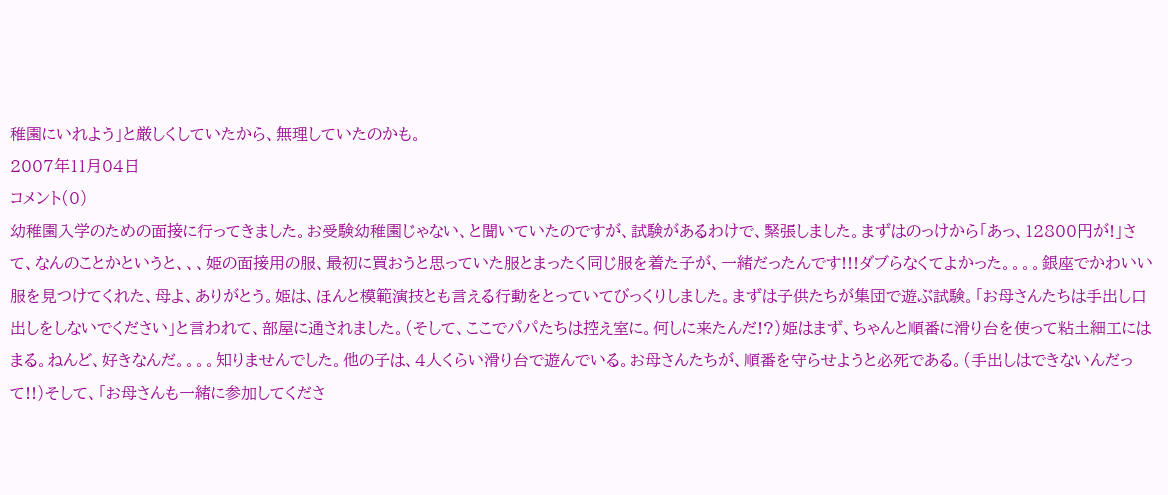稚園にいれよう」と厳しくしていたから、無理していたのかも。
2007年11月04日
コメント(0)
幼稚園入学のための面接に行ってきました。お受験幼稚園じゃない、と聞いていたのですが、試験があるわけで、緊張しました。まずはのっけから「あっ、12800円が!」さて、なんのことかというと、、、姫の面接用の服、最初に買おうと思っていた服とまったく同じ服を着た子が、一緒だったんです!!!ダブらなくてよかった。。。。銀座でかわいい服を見つけてくれた、母よ、ありがとう。姫は、ほんと模範演技とも言える行動をとっていてびっくりしました。まずは子供たちが集団で遊ぶ試験。「お母さんたちは手出し口出しをしないでください」と言われて、部屋に通されました。(そして、ここでパパたちは控え室に。何しに来たんだ!?)姫はまず、ちゃんと順番に滑り台を使って粘土細工にはまる。ねんど、好きなんだ。。。。知りませんでした。他の子は、4人くらい滑り台で遊んでいる。お母さんたちが、順番を守らせようと必死である。(手出しはできないんだって!!)そして、「お母さんも一緒に参加してくださ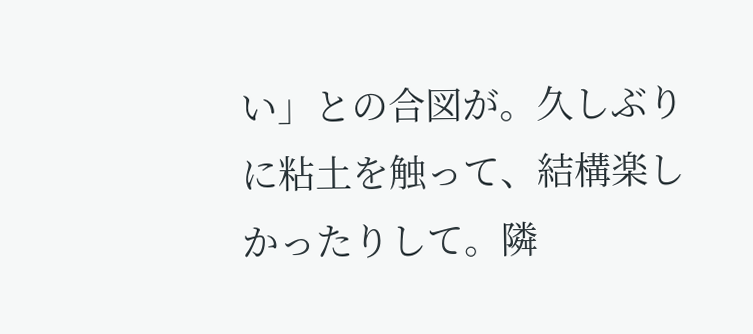い」との合図が。久しぶりに粘土を触って、結構楽しかったりして。隣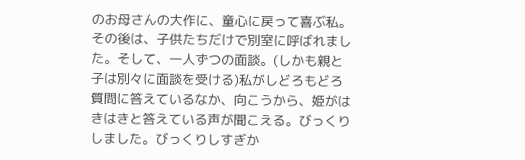のお母さんの大作に、童心に戻って喜ぶ私。その後は、子供たちだけで別室に呼ばれました。そして、一人ずつの面談。(しかも親と子は別々に面談を受ける)私がしどろもどろ質問に答えているなか、向こうから、姫がはきはきと答えている声が聞こえる。びっくりしました。びっくりしすぎか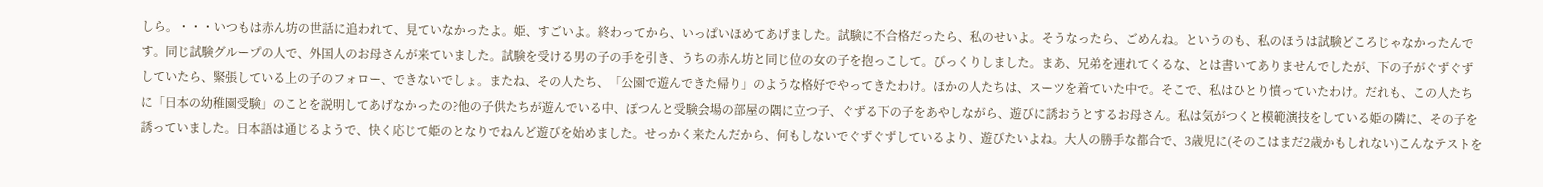しら。・・・いつもは赤ん坊の世話に追われて、見ていなかったよ。姫、すごいよ。終わってから、いっぱいほめてあげました。試験に不合格だったら、私のせいよ。そうなったら、ごめんね。というのも、私のほうは試験どころじゃなかったんです。同じ試験グループの人で、外国人のお母さんが来ていました。試験を受ける男の子の手を引き、うちの赤ん坊と同じ位の女の子を抱っこして。びっくりしました。まあ、兄弟を連れてくるな、とは書いてありませんでしたが、下の子がぐずぐずしていたら、緊張している上の子のフォロー、できないでしょ。またね、その人たち、「公園で遊んできた帰り」のような格好でやってきたわけ。ほかの人たちは、スーツを着ていた中で。そこで、私はひとり憤っていたわけ。だれも、この人たちに「日本の幼稚園受験」のことを説明してあげなかったの?他の子供たちが遊んでいる中、ぽつんと受験会場の部屋の隅に立つ子、ぐずる下の子をあやしながら、遊びに誘おうとするお母さん。私は気がつくと模範演技をしている姫の隣に、その子を誘っていました。日本語は通じるようで、快く応じて姫のとなりでねんど遊びを始めました。せっかく来たんだから、何もしないでぐずぐずしているより、遊びたいよね。大人の勝手な都合で、3歳児に(そのこはまだ2歳かもしれない)こんなテストを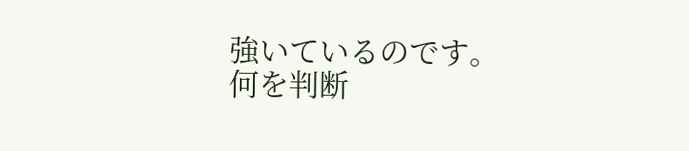強いているのです。何を判断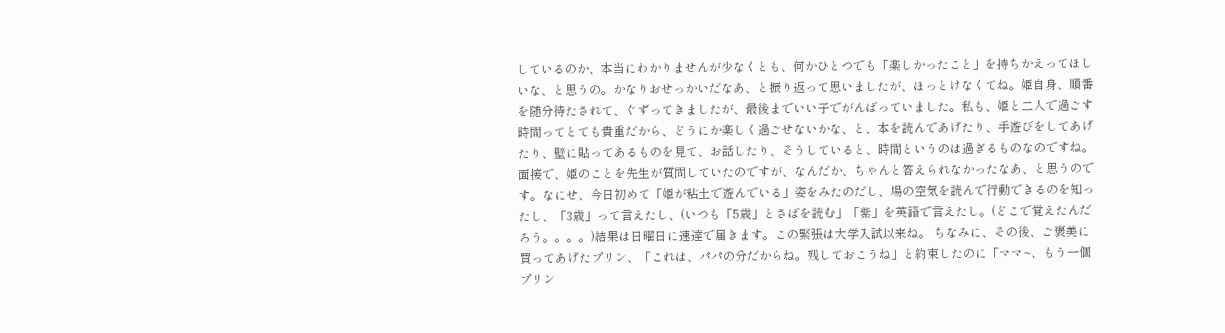しているのか、本当にわかりませんが少なくとも、何かひとつでも「楽しかったこと」を持ちかえってほしいな、と思うの。かなりおせっかいだなあ、と振り返って思いましたが、ほっとけなくてね。姫自身、順番を随分待たされて、ぐずってきましたが、最後までいい子でがんばっていました。私も、姫と二人で過ごす時間ってとても貴重だから、どうにか楽しく過ごせないかな、と、本を読んであげたり、手遊びをしてあげたり、壁に貼ってあるものを見て、お話したり、そうしていると、時間というのは過ぎるものなのですね。面接で、姫のことを先生が質問していたのですが、なんだか、ちゃんと答えられなかったなあ、と思うのです。なにせ、今日初めて「姫が粘土で遊んでいる」姿をみたのだし、場の空気を読んで行動できるのを知ったし、「3歳」って言えたし、(いつも「5歳」とさばを読む」「紫」を英語で言えたし。(どこで覚えたんだろう。。。。)結果は日曜日に速達で届きます。この緊張は大学入試以来ね。 ちなみに、その後、ご褒美に買ってあげたプリン、「これは、パパの分だからね。残しておこうね」と約束したのに「ママ~、もう一個プリン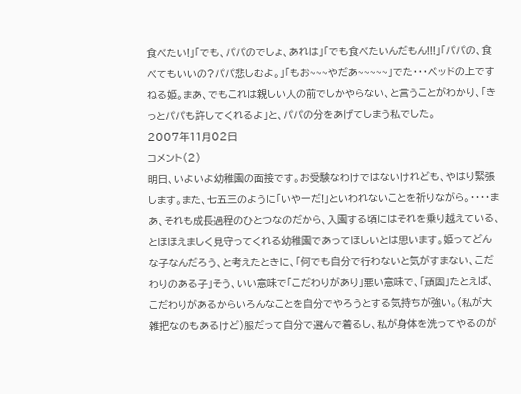食べたい!」「でも、パパのでしょ、あれは」「でも食べたいんだもん!!!」「パパの、食べてもいいの?パパ悲しむよ。」「もお~~~やだあ~~~~~」でた・・・ベッドの上ですねる姫。まあ、でもこれは親しい人の前でしかやらない、と言うことがわかり、「きっとパパも許してくれるよ」と、パパの分をあげてしまう私でした。
2007年11月02日
コメント(2)
明日、いよいよ幼稚園の面接です。お受験なわけではないけれども、やはり緊張します。また、七五三のように「いやーだ!」といわれないことを祈りながら。・・・・まあ、それも成長過程のひとつなのだから、入園する頃にはそれを乗り越えている、とほほえましく見守ってくれる幼稚園であってほしいとは思います。姫ってどんな子なんだろう、と考えたときに、「何でも自分で行わないと気がすまない、こだわりのある子」そう、いい意味で「こだわりがあり」悪い意味で、「頑固」たとえば、こだわりがあるからいろんなことを自分でやろうとする気持ちが強い。(私が大雑把なのもあるけど)服だって自分で選んで着るし、私が身体を洗ってやるのが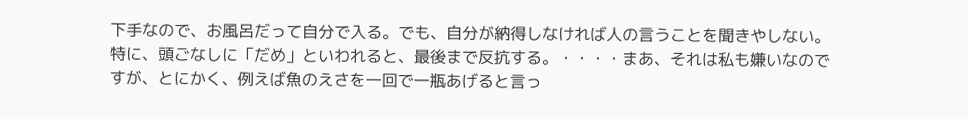下手なので、お風呂だって自分で入る。でも、自分が納得しなければ人の言うことを聞きやしない。特に、頭ごなしに「だめ」といわれると、最後まで反抗する。・・・・まあ、それは私も嫌いなのですが、とにかく、例えば魚のえさを一回で一瓶あげると言っ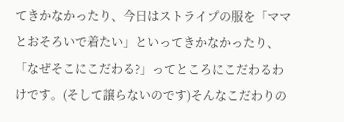てきかなかったり、今日はストライプの服を「ママとおそろいで着たい」といってきかなかったり、「なぜそこにこだわる?」ってところにこだわるわけです。(そして譲らないのです)そんなこだわりの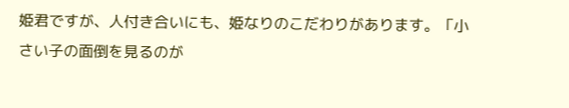姫君ですが、人付き合いにも、姫なりのこだわりがあります。「小さい子の面倒を見るのが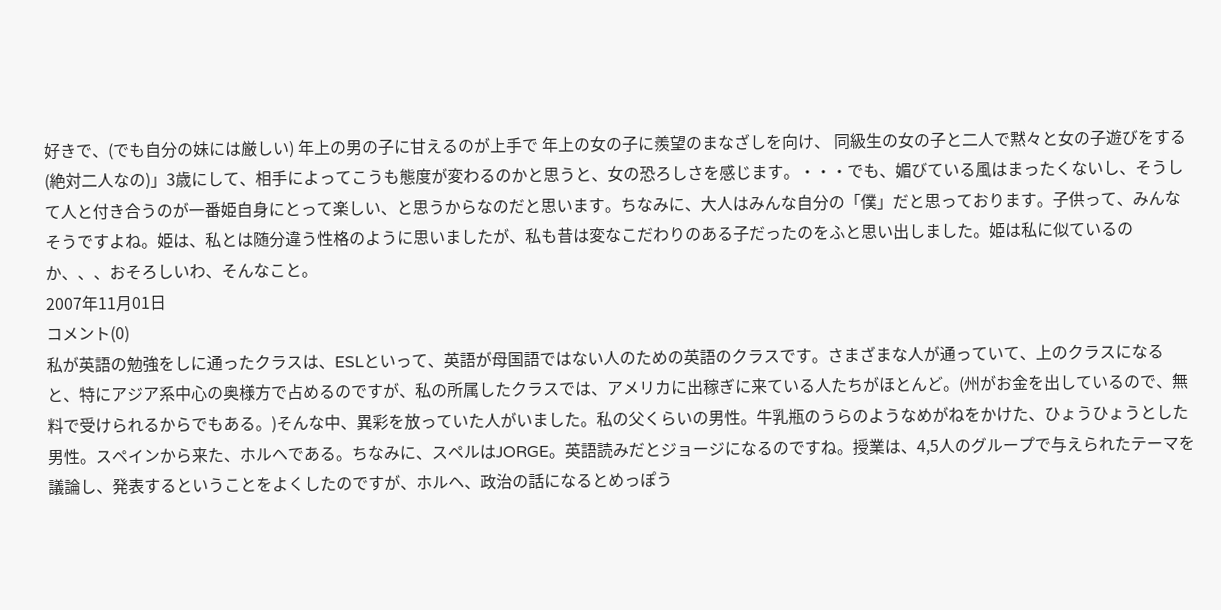好きで、(でも自分の妹には厳しい) 年上の男の子に甘えるのが上手で 年上の女の子に羨望のまなざしを向け、 同級生の女の子と二人で黙々と女の子遊びをする(絶対二人なの)」3歳にして、相手によってこうも態度が変わるのかと思うと、女の恐ろしさを感じます。・・・でも、媚びている風はまったくないし、そうして人と付き合うのが一番姫自身にとって楽しい、と思うからなのだと思います。ちなみに、大人はみんな自分の「僕」だと思っております。子供って、みんなそうですよね。姫は、私とは随分違う性格のように思いましたが、私も昔は変なこだわりのある子だったのをふと思い出しました。姫は私に似ているのか、、、おそろしいわ、そんなこと。
2007年11月01日
コメント(0)
私が英語の勉強をしに通ったクラスは、ESLといって、英語が母国語ではない人のための英語のクラスです。さまざまな人が通っていて、上のクラスになると、特にアジア系中心の奥様方で占めるのですが、私の所属したクラスでは、アメリカに出稼ぎに来ている人たちがほとんど。(州がお金を出しているので、無料で受けられるからでもある。)そんな中、異彩を放っていた人がいました。私の父くらいの男性。牛乳瓶のうらのようなめがねをかけた、ひょうひょうとした男性。スペインから来た、ホルヘである。ちなみに、スペルはJORGE。英語読みだとジョージになるのですね。授業は、4,5人のグループで与えられたテーマを議論し、発表するということをよくしたのですが、ホルヘ、政治の話になるとめっぽう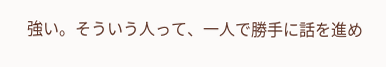強い。そういう人って、一人で勝手に話を進め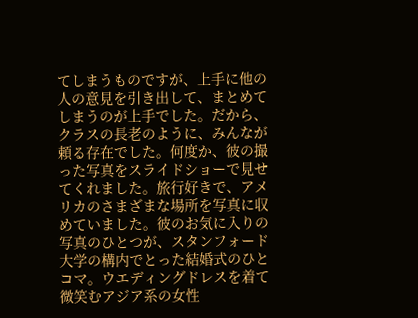てしまうものですが、上手に他の人の意見を引き出して、まとめてしまうのが上手でした。だから、クラスの長老のように、みんなが頼る存在でした。何度か、彼の撮った写真をスライドショーで見せてくれました。旅行好きで、アメリカのさまざまな場所を写真に収めていました。彼のお気に入りの写真のひとつが、スタンフォード大学の構内でとった結婚式のひとコマ。ウエディングドレスを着て微笑むアジア系の女性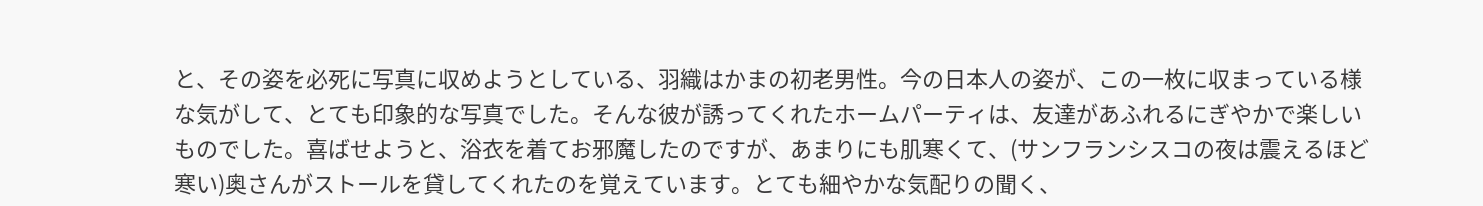と、その姿を必死に写真に収めようとしている、羽織はかまの初老男性。今の日本人の姿が、この一枚に収まっている様な気がして、とても印象的な写真でした。そんな彼が誘ってくれたホームパーティは、友達があふれるにぎやかで楽しいものでした。喜ばせようと、浴衣を着てお邪魔したのですが、あまりにも肌寒くて、(サンフランシスコの夜は震えるほど寒い)奥さんがストールを貸してくれたのを覚えています。とても細やかな気配りの聞く、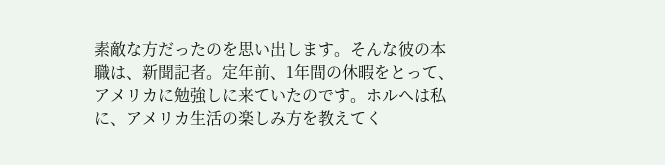素敵な方だったのを思い出します。そんな彼の本職は、新聞記者。定年前、1年間の休暇をとって、アメリカに勉強しに来ていたのです。ホルヘは私に、アメリカ生活の楽しみ方を教えてく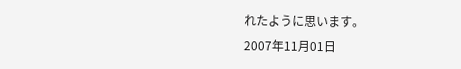れたように思います。
2007年11月01日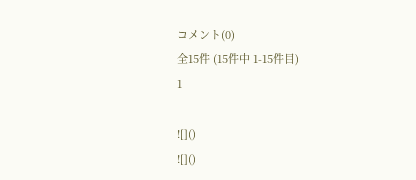コメント(0)
全15件 (15件中 1-15件目)
1

![]()
![]()